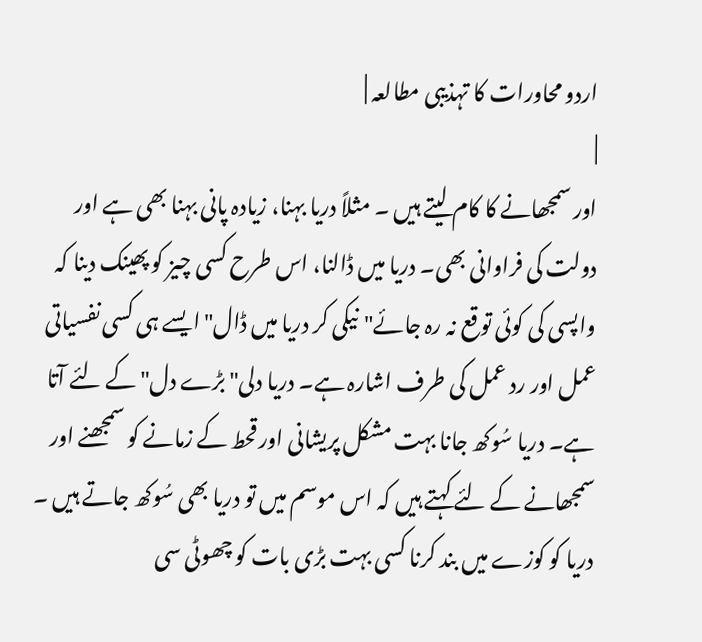اردو محاورات کا تہذیبی مطالعہ |
|
اور سمجھانے کا کام لیتے ہیں ۔ مثلاً دریا بہنا، زیادہ پانی بہنا بھی ہے اور دولت کی فراوانی بھی۔ دریا میں ڈالنا، اس طرح کسی چیز کو پھینک دینا کہ واپسی کی کوئی توقع نہ رہ جائے"نیکی کر دریا میں ڈال" ایسے ہی کسی نفسیاتی عمل اور رد عمل کی طرف اشارہ ہے۔ دریا دلی" بڑے دل" کے لئے آتا ہے۔ دریا سُوکھ جانا بہت مشکل پریشانی اور قحط کے زمانے کو سمجھنے اور سمجھانے کے لئے کہتے ہیں کہ اس موسم میں تو دریا بھی سُوکھ جاتے ہیں ۔ دریا کو کوزے میں بند کرنا کسی بہت بڑی بات کو چھوٹی سی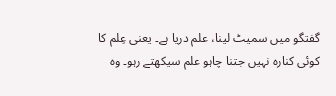گفتگو میں سمیٹ لینا، علم دریا ہے۔ یعنی عِلم کا کوئی کنارہ نہیں جتنا چاہو علم سیکھتے رہو۔ وہ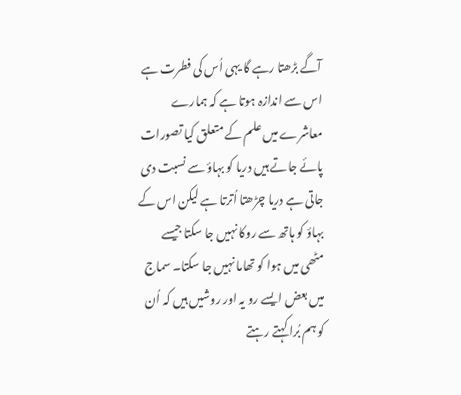آگے بڑھتا رہے گا یہی اُس کی فطرت ہے اس سے اندازہ ہوتا ہے کہ ہمارے معاشرے میں علم کے متعلق کیا تصورات پائے جاتے ہیں دریا کو بہاؤ سے نسبت دی جاتی ہے دریا چڑھتا اُترتا ہے لیکن اس کے بہاؤ کو ہاتھ سے روکا نہیں جا سکتا جیسے مٹھی میں ہوا کو تھاما نہیں جا سکتا۔ سماج میں بعض ایسے رو یہ اور روشیں ہیں کہ اُن کو ہم بُرا کہتے رہتے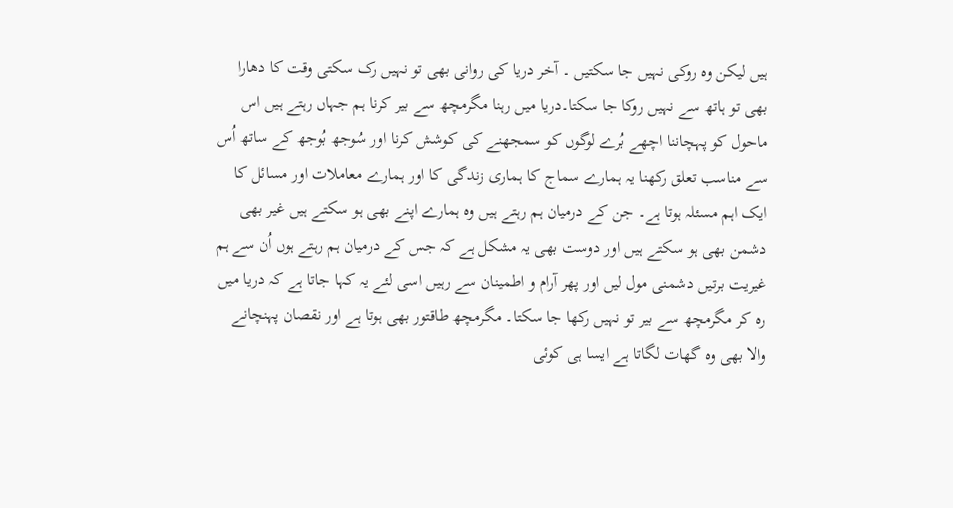ہیں لیکن وہ روکی نہیں جا سکتیں ۔ آخر دریا کی روانی بھی تو نہیں رک سکتی وقت کا دھارا بھی تو ہاتھ سے نہیں روکا جا سکتا۔دریا میں رہنا مگرمچھ سے بیر کرنا ہم جہاں رہتے ہیں اس ماحول کو پہچاننا اچھے بُرے لوگوں کو سمجھنے کی کوشش کرنا اور سُوجھ بُوجھ کے ساتھ اُس سے مناسب تعلق رکھنا یہ ہمارے سماج کا ہماری زندگی کا اور ہمارے معاملات اور مسائل کا ایک اہم مسئلہ ہوتا ہے۔ جن کے درمیان ہم رہتے ہیں وہ ہمارے اپنے بھی ہو سکتے ہیں غیر بھی دشمن بھی ہو سکتے ہیں اور دوست بھی یہ مشکل ہے کہ جس کے درمیان ہم رہتے ہوں اُن سے ہم غیریت برتیں دشمنی مول لیں اور پھر آرام و اطمینان سے رہیں اسی لئے یہ کہا جاتا ہے کہ دریا میں رہ کر مگرمچھ سے بیر تو نہیں رکھا جا سکتا۔ مگرمچھ طاقتور بھی ہوتا ہے اور نقصان پہنچانے والا بھی وہ گھات لگاتا ہے ایسا ہی کوئی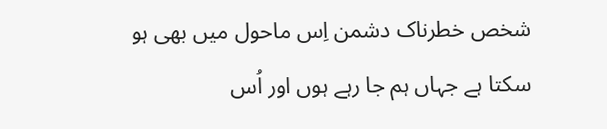شخص خطرناک دشمن اِس ماحول میں بھی ہو سکتا ہے جہاں ہم جا رہے ہوں اور اُس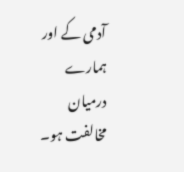آدمی کے اور ہمارے درمیان مخالفت ہو۔